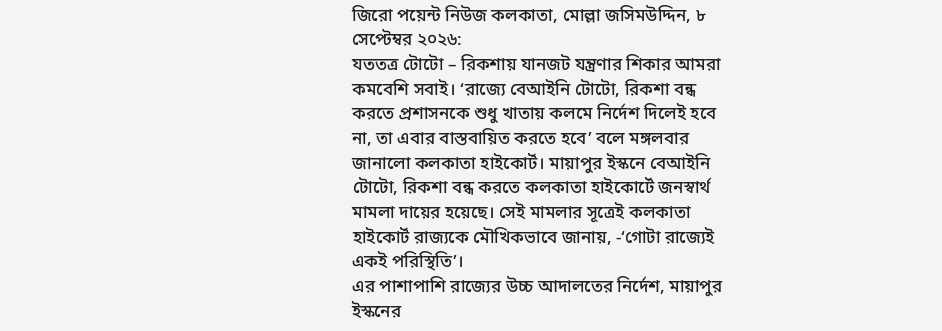জিরো পয়েন্ট নিউজ কলকাতা, মোল্লা জসিমউদ্দিন, ৮ সেপ্টেম্বর ২০২৬:
যততত্র টোটো – রিকশায় যানজট যন্ত্রণার শিকার আমরা কমবেশি সবাই। ‘রাজ্যে বেআইনি টোটো, রিকশা বন্ধ করতে প্রশাসনকে শুধু খাতায় কলমে নির্দেশ দিলেই হবে না, তা এবার বাস্তবায়িত করতে হবে’ বলে মঙ্গলবার জানালো কলকাতা হাইকোর্ট। মায়াপুর ইস্কনে বেআইনি টোটো, রিকশা বন্ধ করতে কলকাতা হাইকোর্টে জনস্বার্থ মামলা দায়ের হয়েছে। সেই মামলার সূত্রেই কলকাতা হাইকোর্ট রাজ্যকে মৌখিকভাবে জানায়, -‘গোটা রাজ্যেই একই পরিস্থিতি’।
এর পাশাপাশি রাজ্যের উচ্চ আদালতের নির্দেশ, মায়াপুর ইস্কনের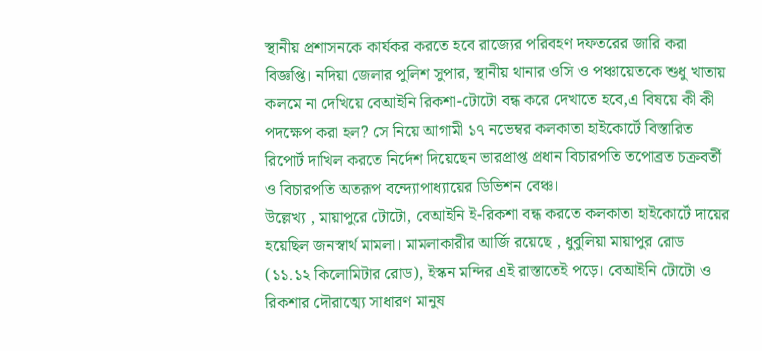স্থানীয় প্রশাসনকে কার্যকর করতে হবে রাজ্যের পরিবহণ দফতরের জারি করা বিজ্ঞপ্তি। নদিয়া জেলার পুলিশ সুপার, স্থানীয় থানার ওসি ও পঞ্চায়েতকে শুধু খাতায় কলমে না দেখিয়ে বেআইনি রিকশা-টোটো বন্ধ করে দেখাতে হবে,এ বিষয়ে কী কী পদক্ষেপ করা হল? সে নিয়ে আগামী ১৭ নভেম্বর কলকাতা হাইকোর্টে বিস্তারিত রিপোর্ট দাখিল করতে নির্দেশ দিয়েছেন ভারপ্রাপ্ত প্রধান বিচারপতি তপোব্রত চক্রবর্তী ও বিচারপতি অতরূপ বন্দ্যোপাধ্যায়ের ডিভিশন বেঞ্চ।
উল্লেখ্য , মায়াপুরে টোটো, বেআইনি ই-রিকশা বন্ধ করতে কলকাতা হাইকোর্টে দায়ের হয়েছিল জনস্বার্থ মামলা। মামলাকারীর আর্জি রয়েছে , ধুবুলিয়া মায়াপুর রোড (১১.১২ কিলোমিটার রোড), ইস্কন মন্দির এই রাস্তাতেই পড়ে। বেআইনি টোটো ও রিকশার দৌরাত্ম্যে সাধারণ মানুষ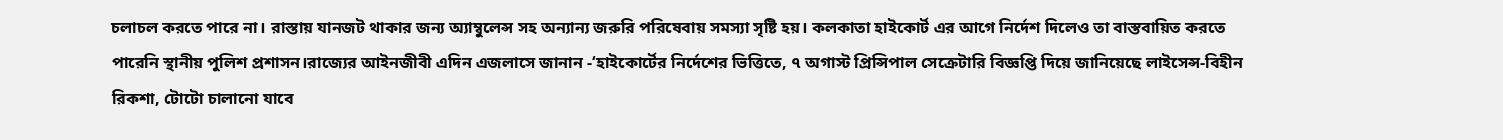চলাচল করতে পারে না। রাস্তায় যানজট থাকার জন্য অ্যাম্বুলেন্স সহ অন্যান্য জরুরি পরিষেবায় সমস্যা সৃষ্টি হয়। কলকাতা হাইকোর্ট এর আগে নির্দেশ দিলেও তা বাস্তবায়িত করতে পারেনি স্থানীয় পুলিশ প্রশাসন।রাজ্যের আইনজীবী এদিন এজলাসে জানান -‘হাইকোর্টের নির্দেশের ভিত্তিতে, ৭ অগাস্ট প্রিন্সিপাল সেক্রেটারি বিজ্ঞপ্তি দিয়ে জানিয়েছে লাইসেন্স-বিহীন রিকশা, টোটো চালানো যাবে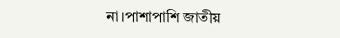না।পাশাপাশি জাতীয়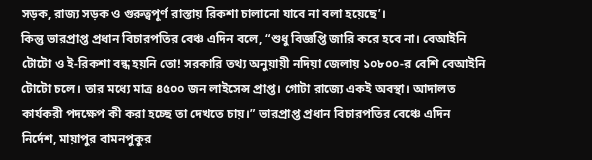সড়ক, রাজ্য সড়ক ও গুরুত্বপূর্ণ রাস্তায় রিকশা চালানো যাবে না বলা হয়েছে’।
কিন্তু ভারপ্রাপ্ত প্রধান বিচারপতির বেঞ্চ এদিন বলে, “শুধু বিজ্ঞপ্তি জারি করে হবে না। বেআইনি টোটো ও ই-রিকশা বন্ধ হয়নি তো! সরকারি তথ্য অনুয়ায়ী নদিয়া জেলায় ১০৮০০-র বেশি বেআইনি টোটো চলে। তার মধ্যে মাত্র ৪৫০০ জন লাইসেন্স প্রাপ্ত। গোটা রাজ্যে একই অবস্থা। আদালত কার্যকরী পদক্ষেপ কী করা হচ্ছে তা দেখতে চায়।” ভারপ্রাপ্ত প্রধান বিচারপতির বেঞ্চে এদিন নির্দেশ, মায়াপুর বামনপুকুর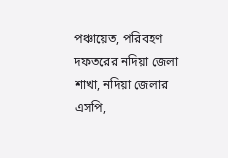পঞ্চায়েত, পরিবহণ দফতরের নদিয়া জেলা শাখা, নদিয়া জেলার এসপি,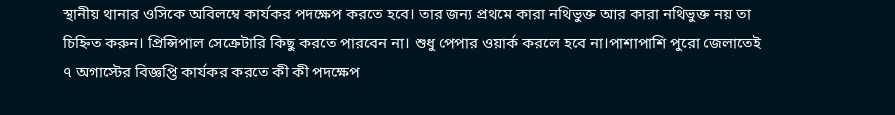স্থানীয় থানার ওসিকে অবিলম্বে কার্যকর পদক্ষেপ করতে হবে। তার জন্য প্রথমে কারা নথিভুক্ত আর কারা নথিভুক্ত নয় তা চিহ্নিত করুন। প্রিন্সিপাল সেক্রেটারি কিছু করতে পারবেন না। শুধু পেপার ওয়ার্ক করলে হবে না।পাশাপাশি পুরো জেলাতেই ৭ অগাস্টের বিজ্ঞপ্তি কার্যকর করতে কী কী পদক্ষেপ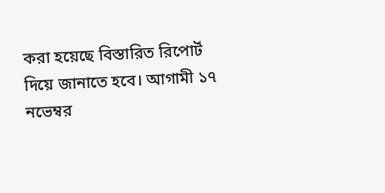করা হয়েছে বিস্তারিত রিপোর্ট দিয়ে জানাতে হবে। আগামী ১৭ নভেম্বর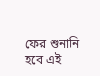ফের শুনানি হবে এই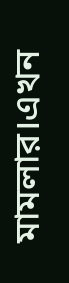মামলার।এখন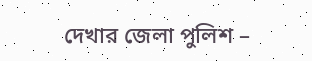দেখার জেলা পুলিশ –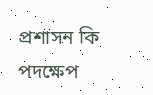প্রশাসন কি পদক্ষেপ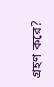গ্রহণ করে?